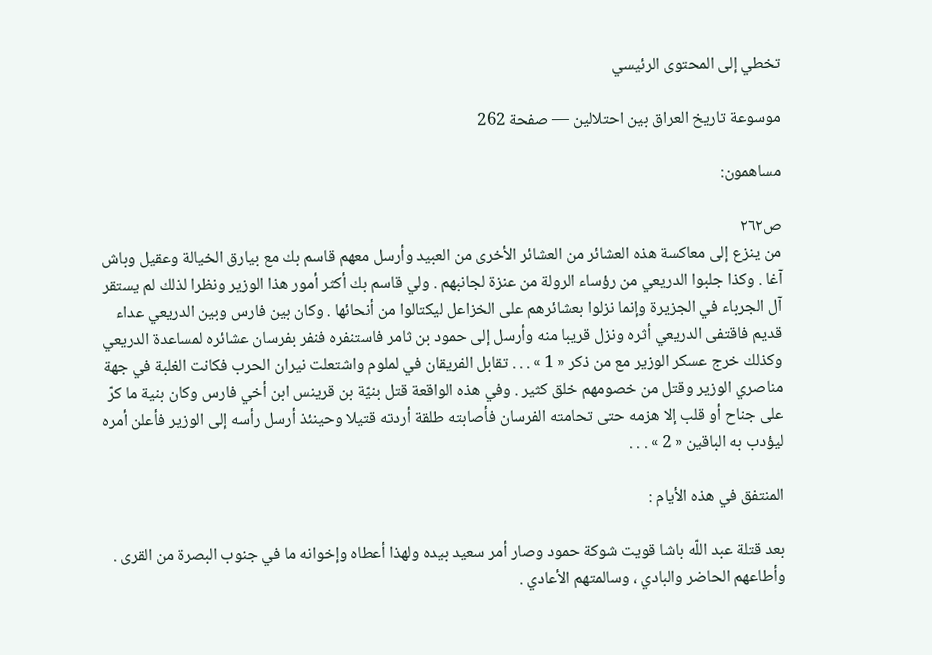تخطي إلى المحتوى الرئيسي

موسوعة تاريخ العراق بين احتلالين — صفحة 262

مساهمون:

ص٢٦٢
من ينزع إلى معاكسة هذه العشائر من العشائر الأخرى من العبيد وأرسل معهم قاسم بك مع بيارق الخيالة وعقيل وباش آغا . وكذا جلبوا الدريعي من رؤساء الرولة من عنزة لجانبهم . ولي قاسم بك أكثر أمور هذا الوزير ونظرا لذلك لم يستقر آل الجرباء في الجزيرة وإنما نزلوا بعشائرهم على الخزاعل ليكتالوا من أنحائها . وكان بين فارس وبين الدريعي عداء قديم فاقتفى الدريعي أثره ونزل قريبا منه وأرسل إلى حمود بن ثامر فاستنفره فنفر بفرسان عشائره لمساعدة الدريعي وكذلك خرج عسكر الوزير مع من ذكر « 1 » . . . تقابل الفريقان في لملوم واشتعلت نيران الحرب فكانت الغلبة في جهة مناصري الوزير وقتل من خصومهم خلق كثير . وفي هذه الواقعة قتل بنيّة بن قرينس ابن أخي فارس وكان بنية ما كرّ على جناح أو قلب إلا هزمه حتى تحامته الفرسان فأصابته طلقة أردته قتيلا وحينئذ أرسل رأسه إلى الوزير فأعلن أمره ليؤدب به الباقين « 2 » . . .

المنتفق في هذه الأيام :

بعد قتلة عبد اللّه باشا قويت شوكة حمود وصار أمر سعيد بيده ولهذا أعطاه وإخوانه ما في جنوب البصرة من القرى . وأطاعهم الحاضر والبادي ، وسالمتهم الأعادي .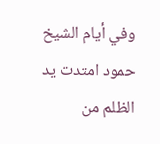وفي أيام الشيخ حمود امتدت يد الظلم من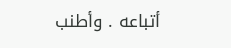أتباعه . وأطنب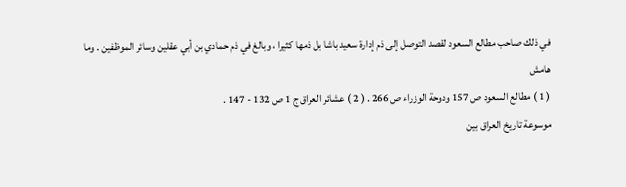في ذلك صاحب مطالع السعود لقصد التوصل إلى ذم إدارة سعيد باشا بل ذمها كثيرا ، وبالغ في ذم حمادي بن أبي عقلين وسائر الموظفين . وما
هامش
( 1 ) مطالع السعود ص 157 ودوحة الوزراء ص 266 . ( 2 ) عشائر العراق ج 1 ص 132 - 147 .
موسوعة تاريخ العراق بين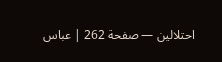احتلالين — صفحة 262 | عباس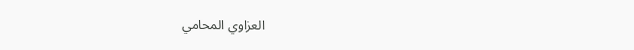العزاوي المحامي